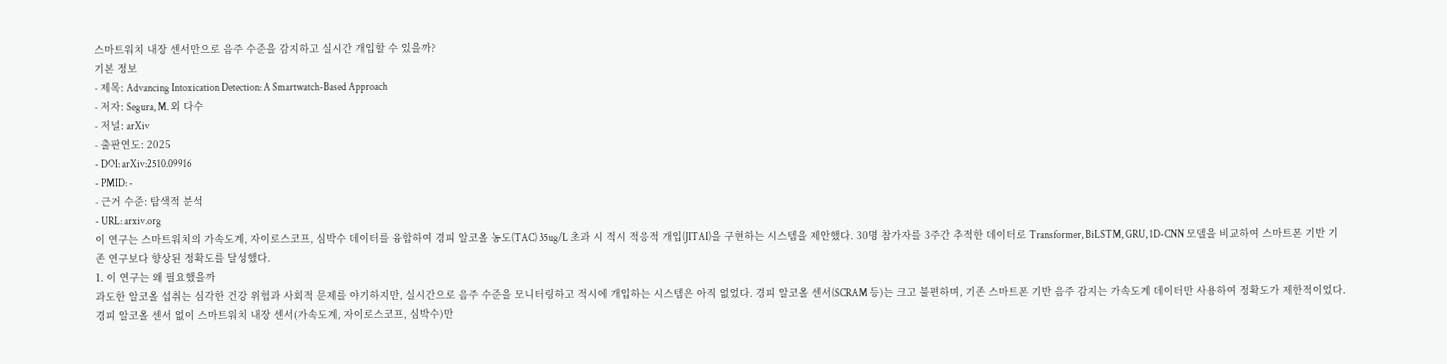스마트워치 내장 센서만으로 음주 수준을 감지하고 실시간 개입할 수 있을까?
기본 정보
- 제목: Advancing Intoxication Detection: A Smartwatch-Based Approach
- 저자: Segura, M. 외 다수
- 저널: arXiv
- 출판연도: 2025
- DOI: arXiv:2510.09916
- PMID: -
- 근거 수준: 탐색적 분석
- URL: arxiv.org
이 연구는 스마트워치의 가속도계, 자이로스코프, 심박수 데이터를 융합하여 경피 알코올 농도(TAC) 35ug/L 초과 시 적시 적응적 개입(JITAI)을 구현하는 시스템을 제안했다. 30명 참가자를 3주간 추적한 데이터로 Transformer, BiLSTM, GRU, 1D-CNN 모델을 비교하여 스마트폰 기반 기존 연구보다 향상된 정확도를 달성했다.
1. 이 연구는 왜 필요했을까
과도한 알코올 섭취는 심각한 건강 위험과 사회적 문제를 야기하지만, 실시간으로 음주 수준을 모니터링하고 적시에 개입하는 시스템은 아직 없었다. 경피 알코올 센서(SCRAM 등)는 크고 불편하며, 기존 스마트폰 기반 음주 감지는 가속도계 데이터만 사용하여 정확도가 제한적이었다.
경피 알코올 센서 없이 스마트워치 내장 센서(가속도계, 자이로스코프, 심박수)만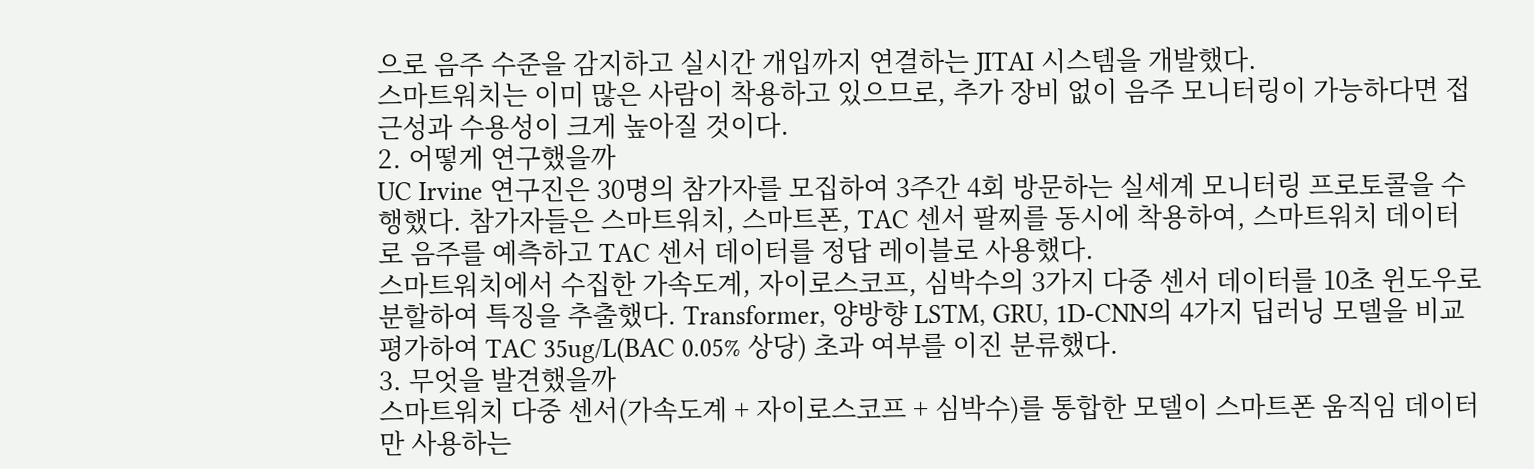으로 음주 수준을 감지하고 실시간 개입까지 연결하는 JITAI 시스템을 개발했다.
스마트워치는 이미 많은 사람이 착용하고 있으므로, 추가 장비 없이 음주 모니터링이 가능하다면 접근성과 수용성이 크게 높아질 것이다.
2. 어떻게 연구했을까
UC Irvine 연구진은 30명의 참가자를 모집하여 3주간 4회 방문하는 실세계 모니터링 프로토콜을 수행했다. 참가자들은 스마트워치, 스마트폰, TAC 센서 팔찌를 동시에 착용하여, 스마트워치 데이터로 음주를 예측하고 TAC 센서 데이터를 정답 레이블로 사용했다.
스마트워치에서 수집한 가속도계, 자이로스코프, 심박수의 3가지 다중 센서 데이터를 10초 윈도우로 분할하여 특징을 추출했다. Transformer, 양방향 LSTM, GRU, 1D-CNN의 4가지 딥러닝 모델을 비교 평가하여 TAC 35ug/L(BAC 0.05% 상당) 초과 여부를 이진 분류했다.
3. 무엇을 발견했을까
스마트워치 다중 센서(가속도계 + 자이로스코프 + 심박수)를 통합한 모델이 스마트폰 움직임 데이터만 사용하는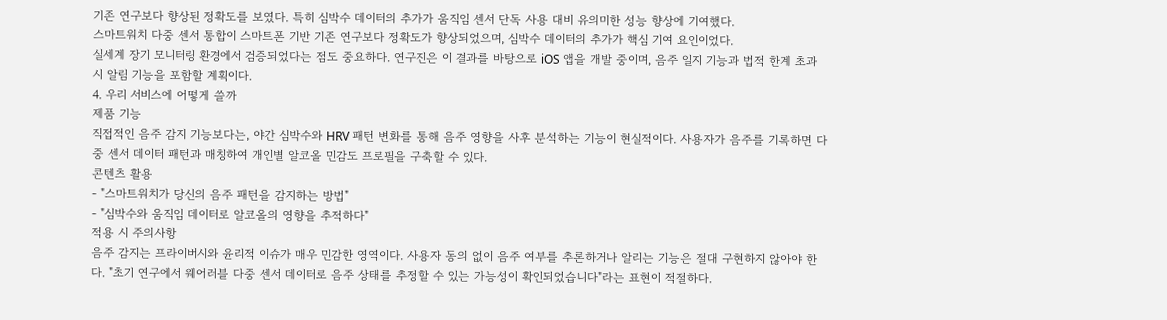기존 연구보다 향상된 정확도를 보였다. 특히 심박수 데이터의 추가가 움직임 센서 단독 사용 대비 유의미한 성능 향상에 기여했다.
스마트워치 다중 센서 통합이 스마트폰 기반 기존 연구보다 정확도가 향상되었으며, 심박수 데이터의 추가가 핵심 기여 요인이었다.
실세계 장기 모니터링 환경에서 검증되었다는 점도 중요하다. 연구진은 이 결과를 바탕으로 iOS 앱을 개발 중이며, 음주 일지 기능과 법적 한계 초과 시 알림 기능을 포함할 계획이다.
4. 우리 서비스에 어떻게 쓸까
제품 기능
직접적인 음주 감지 기능보다는, 야간 심박수와 HRV 패턴 변화를 통해 음주 영향을 사후 분석하는 기능이 현실적이다. 사용자가 음주를 기록하면 다중 센서 데이터 패턴과 매칭하여 개인별 알코올 민감도 프로필을 구축할 수 있다.
콘텐츠 활용
- "스마트워치가 당신의 음주 패턴을 감지하는 방법"
- "심박수와 움직임 데이터로 알코올의 영향을 추적하다"
적용 시 주의사항
음주 감지는 프라이버시와 윤리적 이슈가 매우 민감한 영역이다. 사용자 동의 없이 음주 여부를 추론하거나 알리는 기능은 절대 구현하지 않아야 한다. "초기 연구에서 웨어러블 다중 센서 데이터로 음주 상태를 추정할 수 있는 가능성이 확인되었습니다"라는 표현이 적절하다.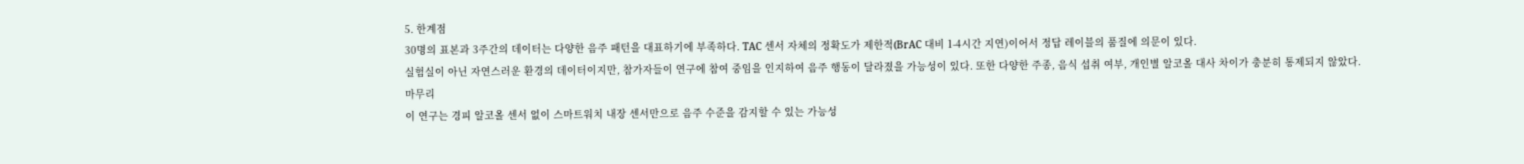5. 한계점
30명의 표본과 3주간의 데이터는 다양한 음주 패턴을 대표하기에 부족하다. TAC 센서 자체의 정확도가 제한적(BrAC 대비 1-4시간 지연)이어서 정답 레이블의 품질에 의문이 있다.
실험실이 아닌 자연스러운 환경의 데이터이지만, 참가자들이 연구에 참여 중임을 인지하여 음주 행동이 달라졌을 가능성이 있다. 또한 다양한 주종, 음식 섭취 여부, 개인별 알코올 대사 차이가 충분히 통제되지 않았다.
마무리
이 연구는 경피 알코올 센서 없이 스마트워치 내장 센서만으로 음주 수준을 감지할 수 있는 가능성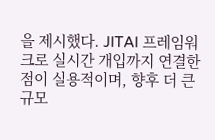을 제시했다. JITAI 프레임워크로 실시간 개입까지 연결한 점이 실용적이며, 향후 더 큰 규모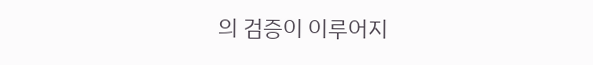의 검증이 이루어지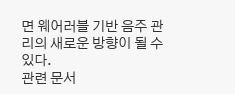면 웨어러블 기반 음주 관리의 새로운 방향이 될 수 있다.
관련 문서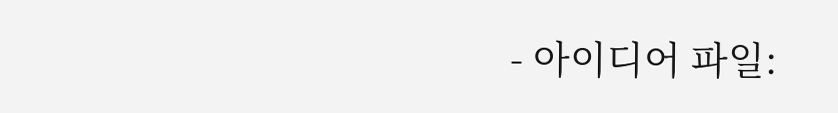- 아이디어 파일: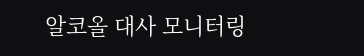알코올 대사 모니터링